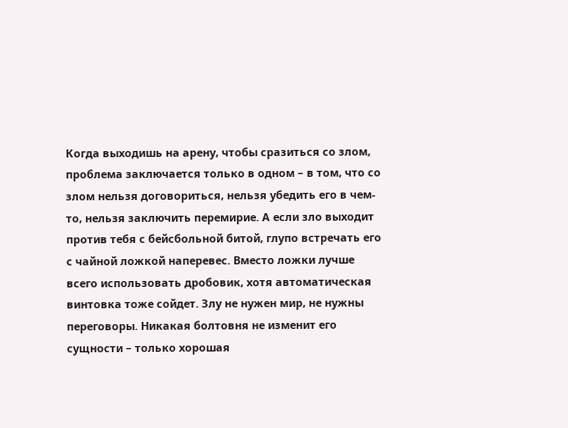Когда выходишь на арену, чтобы сразиться со злом, проблема заключается только в одном – в том, что со злом нельзя договориться, нельзя убедить его в чем-то, нельзя заключить перемирие. А если зло выходит против тебя с бейсбольной битой, глупо встречать его с чайной ложкой наперевес. Вместо ложки лучше всего использовать дробовик, хотя автоматическая винтовка тоже сойдет. Злу не нужен мир, не нужны переговоры. Никакая болтовня не изменит его сущности – только хорошая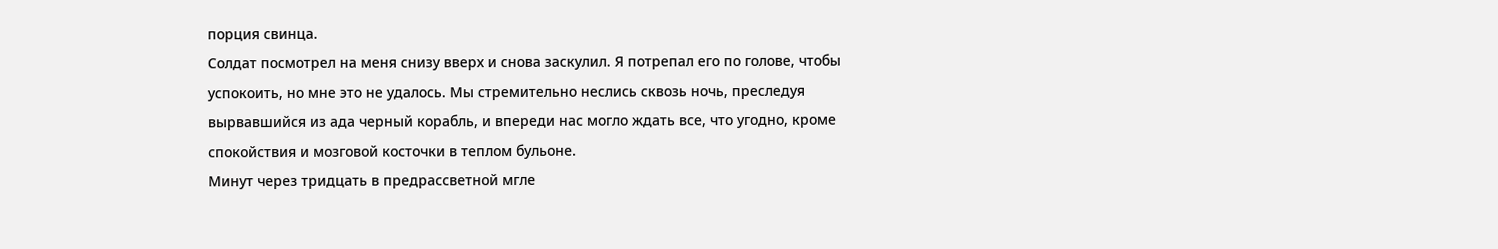порция свинца.
Солдат посмотрел на меня снизу вверх и снова заскулил. Я потрепал его по голове, чтобы успокоить, но мне это не удалось. Мы стремительно неслись сквозь ночь, преследуя вырвавшийся из ада черный корабль, и впереди нас могло ждать все, что угодно, кроме спокойствия и мозговой косточки в теплом бульоне.
Минут через тридцать в предрассветной мгле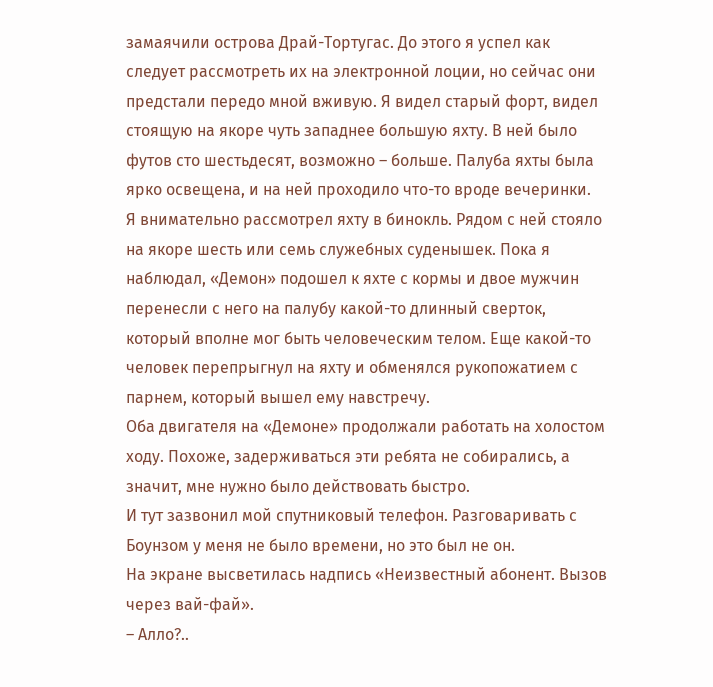замаячили острова Драй-Тортугас. До этого я успел как следует рассмотреть их на электронной лоции, но сейчас они предстали передо мной вживую. Я видел старый форт, видел стоящую на якоре чуть западнее большую яхту. В ней было футов сто шестьдесят, возможно – больше. Палуба яхты была ярко освещена, и на ней проходило что-то вроде вечеринки.
Я внимательно рассмотрел яхту в бинокль. Рядом с ней стояло на якоре шесть или семь служебных суденышек. Пока я наблюдал, «Демон» подошел к яхте с кормы и двое мужчин перенесли с него на палубу какой-то длинный сверток, который вполне мог быть человеческим телом. Еще какой-то человек перепрыгнул на яхту и обменялся рукопожатием с парнем, который вышел ему навстречу.
Оба двигателя на «Демоне» продолжали работать на холостом ходу. Похоже, задерживаться эти ребята не собирались, а значит, мне нужно было действовать быстро.
И тут зазвонил мой спутниковый телефон. Разговаривать с Боунзом у меня не было времени, но это был не он.
На экране высветилась надпись «Неизвестный абонент. Вызов через вай-фай».
– Алло?..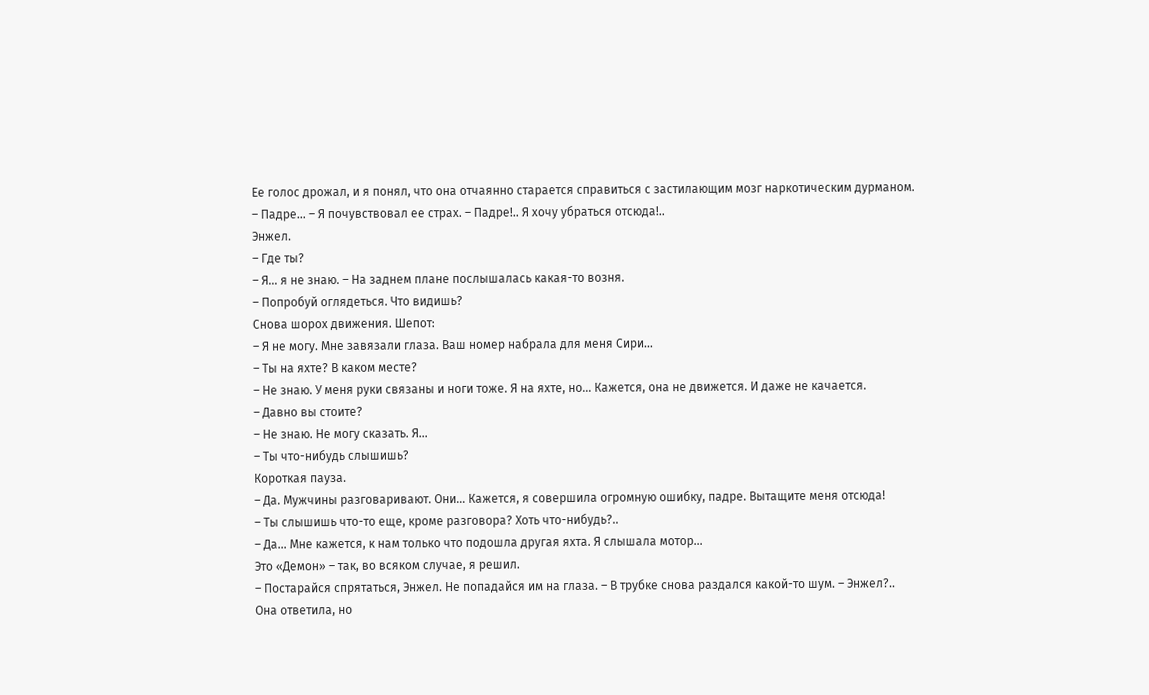Ее голос дрожал, и я понял, что она отчаянно старается справиться с застилающим мозг наркотическим дурманом.
– Падре… – Я почувствовал ее страх. – Падре!.. Я хочу убраться отсюда!..
Энжел.
– Где ты?
– Я… я не знаю. – На заднем плане послышалась какая-то возня.
– Попробуй оглядеться. Что видишь?
Снова шорох движения. Шепот:
– Я не могу. Мне завязали глаза. Ваш номер набрала для меня Сири…
– Ты на яхте? В каком месте?
– Не знаю. У меня руки связаны и ноги тоже. Я на яхте, но… Кажется, она не движется. И даже не качается.
– Давно вы стоите?
– Не знаю. Не могу сказать. Я…
– Ты что-нибудь слышишь?
Короткая пауза.
– Да. Мужчины разговаривают. Они… Кажется, я совершила огромную ошибку, падре. Вытащите меня отсюда!
– Ты слышишь что-то еще, кроме разговора? Хоть что-нибудь?..
– Да… Мне кажется, к нам только что подошла другая яхта. Я слышала мотор…
Это «Демон» – так, во всяком случае, я решил.
– Постарайся спрятаться, Энжел. Не попадайся им на глаза. – В трубке снова раздался какой-то шум. – Энжел?..
Она ответила, но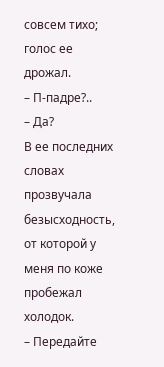совсем тихо; голос ее дрожал.
– П-падре?..
– Да?
В ее последних словах прозвучала безысходность, от которой у меня по коже пробежал холодок.
– Передайте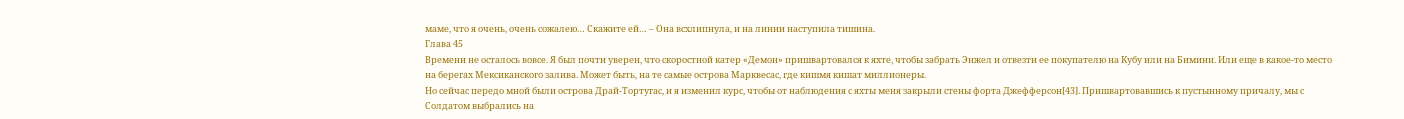маме, что я очень, очень сожалею… Скажите ей… – Она всхлипнула, и на линии наступила тишина.
Глава 45
Времени не осталось вовсе. Я был почти уверен, что скоростной катер «Демон» пришвартовался к яхте, чтобы забрать Энжел и отвезти ее покупателю на Кубу или на Бимини. Или еще в какое-то место на берегах Мексиканского залива. Может быть, на те самые острова Марквесас, где кишмя кишат миллионеры.
Но сейчас передо мной были острова Драй-Тортугас, и я изменил курс, чтобы от наблюдения с яхты меня закрыли стены форта Джефферсон[43]. Пришвартовавшись к пустынному причалу, мы с Солдатом выбрались на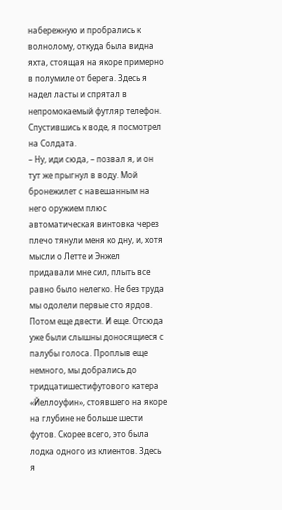набережную и пробрались к волнолому, откуда была видна яхта, стоящая на якоре примерно в полумиле от берега. Здесь я надел ласты и спрятал в непромокаемый футляр телефон. Спустившись к воде, я посмотрел на Солдата.
– Ну, иди сюда, – позвал я, и он тут же прыгнул в воду. Мой бронежилет с навешанным на него оружием плюс автоматическая винтовка через плечо тянули меня ко дну, и, хотя мысли о Летте и Энжел придавали мне сил, плыть все равно было нелегко. Не без труда мы одолели первые сто ярдов. Потом еще двести. И еще. Отсюда уже были слышны доносящиеся с палубы голоса. Проплыв еще немного, мы добрались до тридцатишестифутового катера «Йеллоуфин», стоявшего на якоре на глубине не больше шести футов. Скорее всего, это была лодка одного из клиентов. Здесь я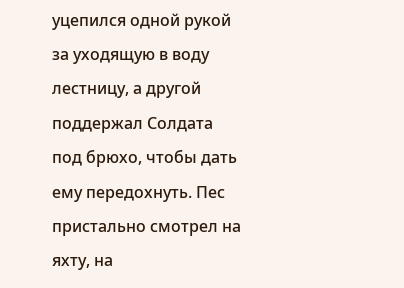уцепился одной рукой за уходящую в воду лестницу, а другой поддержал Солдата под брюхо, чтобы дать ему передохнуть. Пес пристально смотрел на яхту, на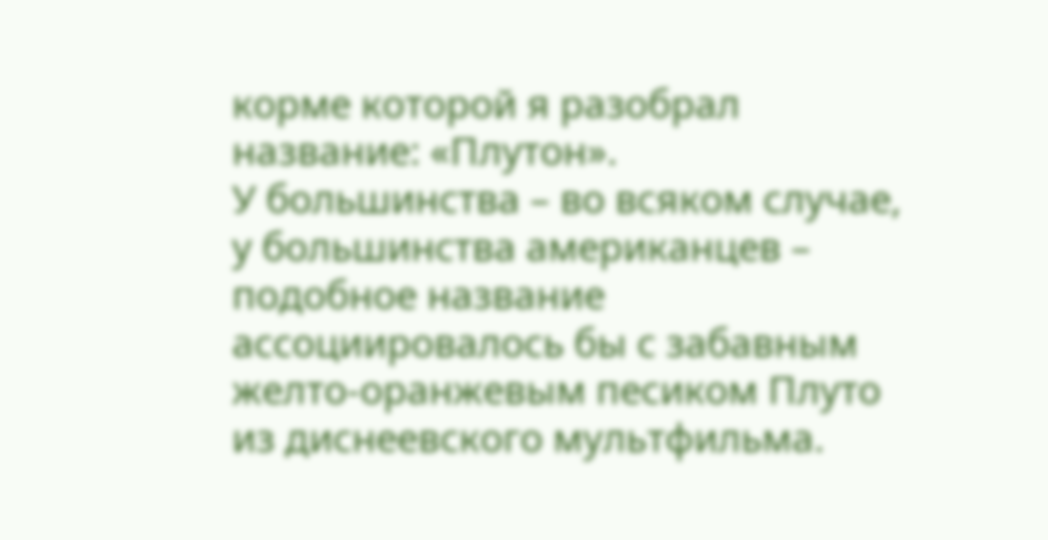корме которой я разобрал название: «Плутон».
У большинства – во всяком случае, у большинства американцев – подобное название ассоциировалось бы с забавным желто-оранжевым песиком Плуто из диснеевского мультфильма.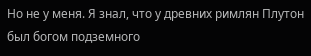Но не у меня. Я знал, что у древних римлян Плутон был богом подземного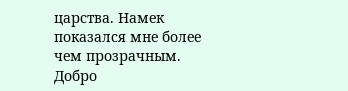царства. Намек показался мне более чем прозрачным. Добро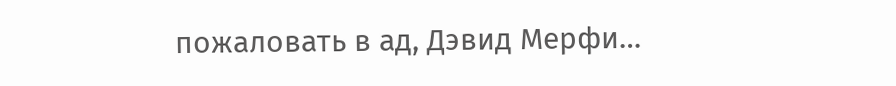пожаловать в ад, Дэвид Мерфи…